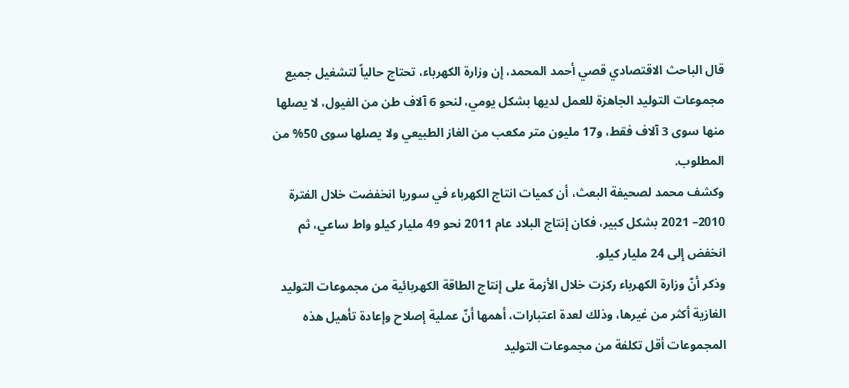قال الباحث الاقتصادي قصي أحمد المحمد، إن وزارة الكهرباء، تحتاج حالياً لتشغيل جميع مجموعات التوليد الجاهزة للعمل لديها بشكل يومي، لنحو 6 آلاف طن من الفيول، لا يصلها منها سوى 3 آلاف فقط، و17 مليون متر مكعب من الغاز الطبيعي ولا يصلها سوى 50% من المطلوب.
وكشف محمد لصحيفة البعث، أن كميات انتاج الكهرباء في سوريا انخفضت خلال الفترة 2010– 2021 بشكل كبير، فكان إنتاج البلاد عام 2011 نحو 49 مليار كيلو واط ساعي، ثم انخفض إلى 24 مليار كيلو.
وذكر أنّ وزارة الكهرباء ركزت خلال الأزمة على إنتاج الطاقة الكهربائية من مجموعات التوليد الغازية أكثر من غيرها، وذلك لعدة اعتبارات، أهمها أنّ عملية إصلاح وإعادة تأهيل هذه المجموعات أقل تكلفة من مجموعات التوليد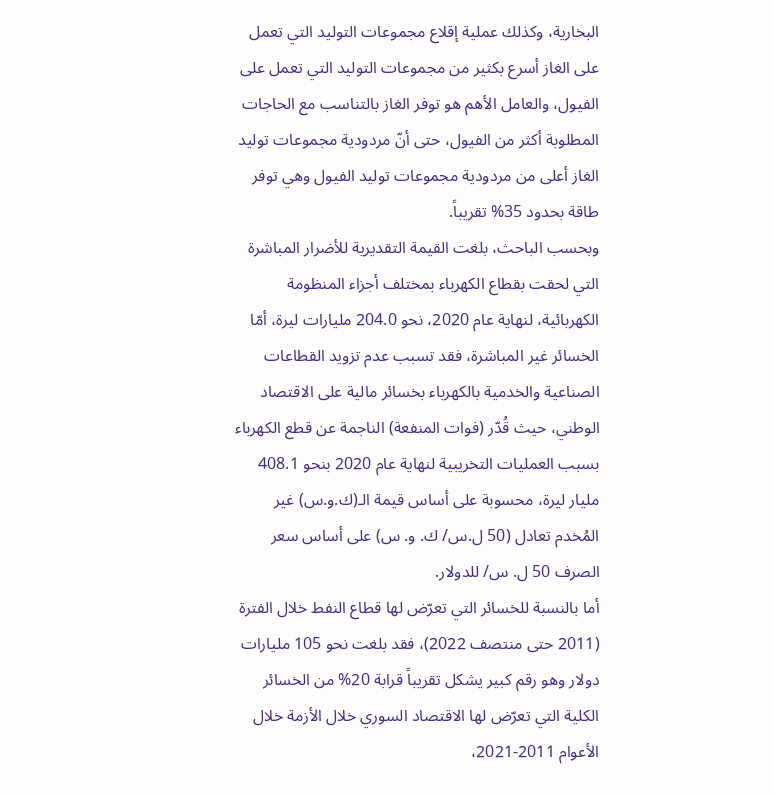البخارية، وكذلك عملية إقلاع مجموعات التوليد التي تعمل على الغاز أسرع بكثير من مجموعات التوليد التي تعمل على الفيول، والعامل الأهم هو توفر الغاز بالتناسب مع الحاجات المطلوبة أكثر من الفيول، حتى أنّ مردودية مجموعات توليد الغاز أعلى من مردودية مجموعات توليد الفيول وهي توفر طاقة بحدود 35% تقريباً.
وبحسب الباحث، بلغت القيمة التقديرية للأضرار المباشرة التي لحقت بقطاع الكهرباء بمختلف أجزاء المنظومة الكهربائية، لنهاية عام 2020، نحو 204.0 مليارات ليرة، أمّا الخسائر غير المباشرة، فقد تسبب عدم تزويد القطاعات الصناعية والخدمية بالكهرباء بخسائر مالية على الاقتصاد الوطني، حيث قُدّر (فوات المنفعة) الناجمة عن قطع الكهرباء بسبب العمليات التخريبية لنهاية عام 2020 بنحو 408.1 مليار ليرة، محسوبة على أساس قيمة الـ(ك.و.س) غير المُخدم تعادل (50 ل.س/ ك. و. س) على أساس سعر الصرف 50 ل. س/ للدولار.
أما بالنسبة للخسائر التي تعرّض لها قطاع النفط خلال الفترة (2011 حتى منتصف 2022)، فقد بلغت نحو 105 مليارات دولار وهو رقم كبير يشكل تقريباً قرابة 20% من الخسائر الكلية التي تعرّض لها الاقتصاد السوري خلال الأزمة خلال الأعوام 2011-2021،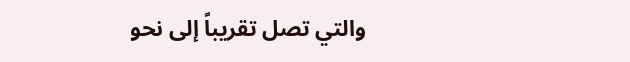والتي تصل تقريباً إلى نحو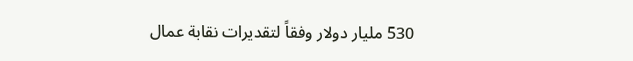530 مليار دولار وفقاً لتقديرات نقابة عمال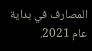المصارف في بداية عام 2021.